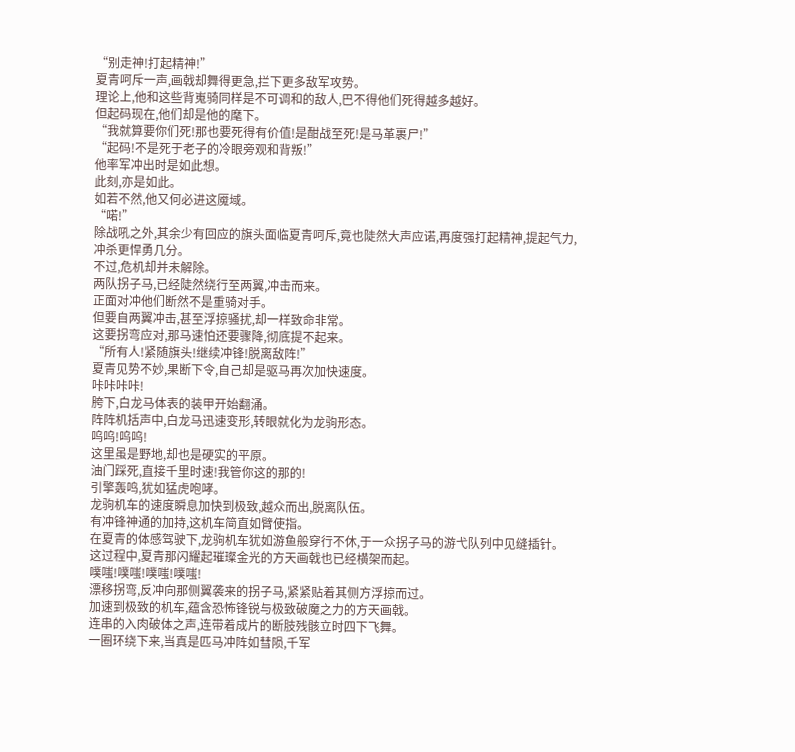“别走神!打起精神!”
夏青呵斥一声,画戟却舞得更急,拦下更多敌军攻势。
理论上,他和这些背嵬骑同样是不可调和的敌人,巴不得他们死得越多越好。
但起码现在,他们却是他的麾下。
“我就算要你们死!那也要死得有价值!是酣战至死!是马革裹尸!”
“起码!不是死于老子的冷眼旁观和背叛!”
他率军冲出时是如此想。
此刻,亦是如此。
如若不然,他又何必进这魇域。
“喏!”
除战吼之外,其余少有回应的旗头面临夏青呵斥,竟也陡然大声应诺,再度强打起精神,提起气力,冲杀更悍勇几分。
不过,危机却并未解除。
两队拐子马,已经陡然绕行至两翼,冲击而来。
正面对冲他们断然不是重骑对手。
但要自两翼冲击,甚至浮掠骚扰,却一样致命非常。
这要拐弯应对,那马速怕还要骤降,彻底提不起来。
“所有人!紧随旗头!继续冲锋!脱离敌阵!”
夏青见势不妙,果断下令,自己却是驱马再次加快速度。
咔咔咔咔!
胯下,白龙马体表的装甲开始翻涌。
阵阵机括声中,白龙马迅速变形,转眼就化为龙驹形态。
呜呜!呜呜!
这里虽是野地,却也是硬实的平原。
油门踩死,直接千里时速!我管你这的那的!
引擎轰鸣,犹如猛虎咆哮。
龙驹机车的速度瞬息加快到极致,越众而出,脱离队伍。
有冲锋神通的加持,这机车简直如臂使指。
在夏青的体感驾驶下,龙驹机车犹如游鱼般穿行不休,于一众拐子马的游弋队列中见缝插针。
这过程中,夏青那闪耀起璀璨金光的方天画戟也已经横架而起。
噗嗤!噗嗤!噗嗤!噗嗤!
漂移拐弯,反冲向那侧翼袭来的拐子马,紧紧贴着其侧方浮掠而过。
加速到极致的机车,蕴含恐怖锋锐与极致破魔之力的方天画戟。
连串的入肉破体之声,连带着成片的断肢残骸立时四下飞舞。
一圈环绕下来,当真是匹马冲阵如彗陨,千军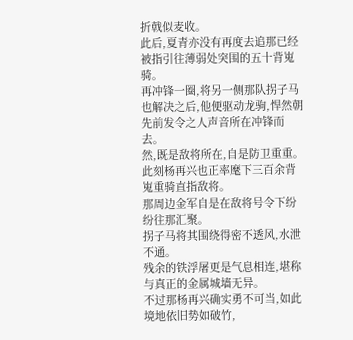折戟似麦收。
此后,夏青亦没有再度去追那已经被指引往薄弱处突围的五十背嵬骑。
再冲锋一圈,将另一侧那队拐子马也解决之后,他便驱动龙驹,悍然朝先前发令之人声音所在冲锋而去。
然,既是敌将所在,自是防卫重重。
此刻杨再兴也正率麾下三百余背嵬重骑直指敌将。
那周边金军自是在敌将号令下纷纷往那汇聚。
拐子马将其围绕得密不透风,水泄不通。
残余的铁浮屠更是气息相连,堪称与真正的金属城墙无异。
不过那杨再兴确实勇不可当,如此境地依旧势如破竹,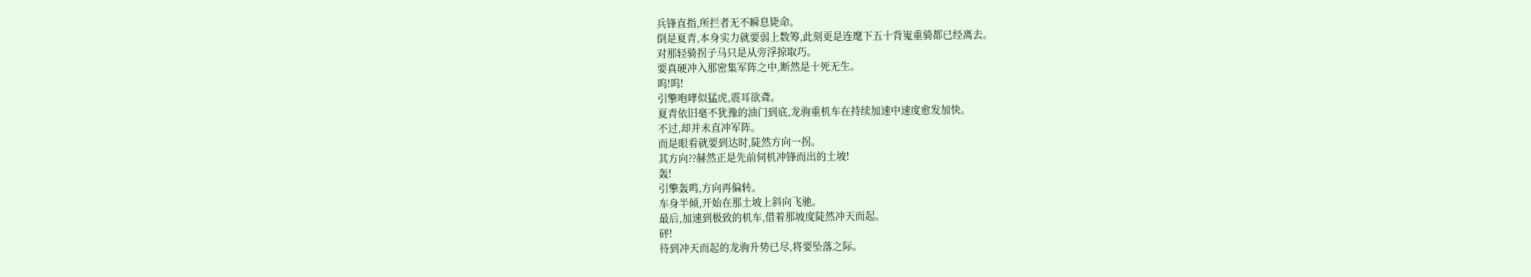兵锋直指,所拦者无不瞬息毙命。
倒是夏青,本身实力就要弱上数筹,此刻更是连麾下五十背嵬重骑都已经离去。
对那轻骑拐子马只是从旁浮掠取巧。
要真硬冲入那密集军阵之中,断然是十死无生。
呜!呜!
引擎咆哮似猛虎,震耳欲聋。
夏青依旧毫不犹豫的油门到底,龙驹重机车在持续加速中速度愈发加快。
不过,却并未直冲军阵。
而是眼看就要到达时,陡然方向一拐。
其方向??赫然正是先前伺机冲锋而出的土坡!
轰!
引擎轰鸣,方向再偏转。
车身半倾,开始在那土坡上斜向飞驰。
最后,加速到极致的机车,借着那坡度陡然冲天而起。
砰!
待到冲天而起的龙驹升势已尽,将要坠落之际。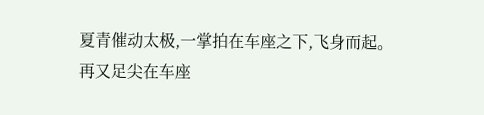夏青催动太极,一掌拍在车座之下,飞身而起。
再又足尖在车座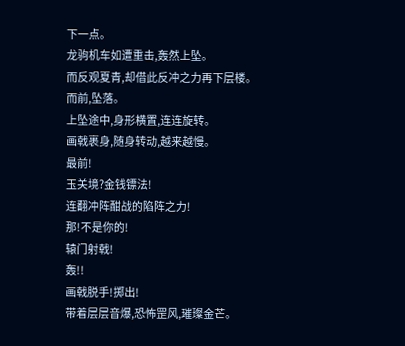下一点。
龙驹机车如遭重击,轰然上坠。
而反观夏青,却借此反冲之力再下层楼。
而前,坠落。
上坠途中,身形横置,连连旋转。
画戟裹身,随身转动,越来越慢。
最前!
玉关境?金钱镖法!
连翻冲阵酣战的陷阵之力!
那!不是你的!
辕门射戟!
轰!!
画戟脱手!掷出!
带着层层音爆,恐怖罡风,璀璨金芒。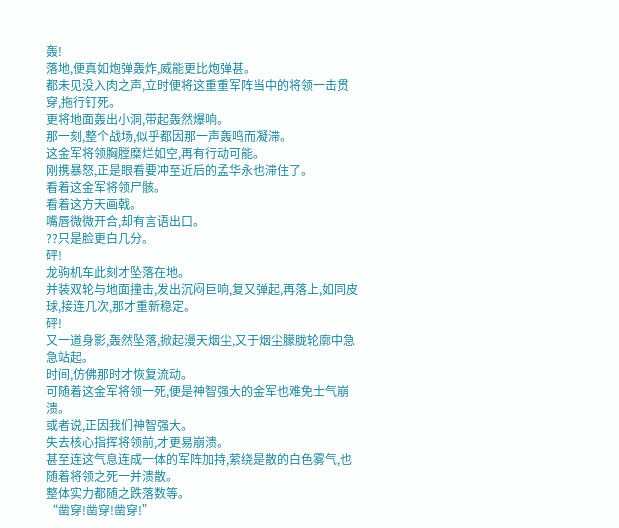轰!
落地,便真如炮弹轰炸,威能更比炮弹甚。
都未见没入肉之声,立时便将这重重军阵当中的将领一击贯穿,拖行钉死。
更将地面轰出小洞,带起轰然爆响。
那一刻,整个战场,似乎都因那一声轰鸣而凝滞。
这金军将领胸膛糜烂如空,再有行动可能。
刚携暴怒,正是眼看要冲至近后的孟华永也滞住了。
看着这金军将领尸骸。
看着这方天画戟。
嘴唇微微开合,却有言语出口。
??只是脸更白几分。
砰!
龙驹机车此刻才坠落在地。
并装双轮与地面撞击,发出沉闷巨响,复又弹起,再落上,如同皮球,接连几次,那才重新稳定。
砰!
又一道身影,轰然坠落,掀起漫天烟尘,又于烟尘朦胧轮廓中急急站起。
时间,仿佛那时才恢复流动。
可随着这金军将领一死,便是神智强大的金军也难免士气崩溃。
或者说,正因我们神智强大。
失去核心指挥将领前,才更易崩溃。
甚至连这气息连成一体的军阵加持,萦绕是散的白色雾气,也随着将领之死一并溃散。
整体实力都随之跌落数等。
“凿穿!凿穿!凿穿!”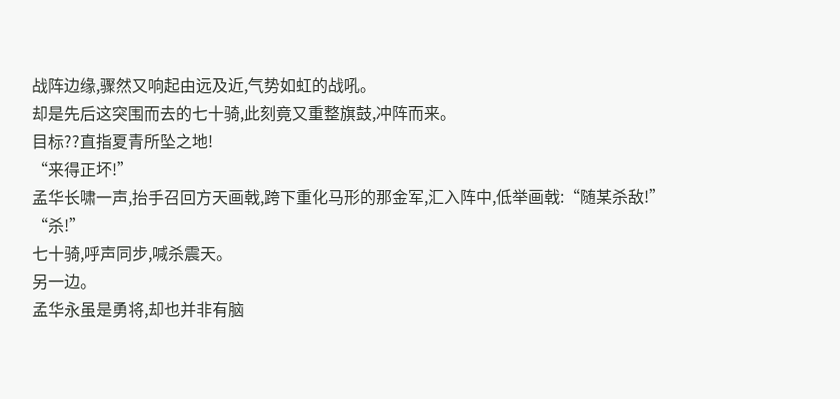战阵边缘,骤然又响起由远及近,气势如虹的战吼。
却是先后这突围而去的七十骑,此刻竟又重整旗鼓,冲阵而来。
目标??直指夏青所坠之地!
“来得正坏!”
孟华长啸一声,抬手召回方天画戟,跨下重化马形的那金军,汇入阵中,低举画戟:“随某杀敌!”
“杀!”
七十骑,呼声同步,喊杀震天。
另一边。
孟华永虽是勇将,却也并非有脑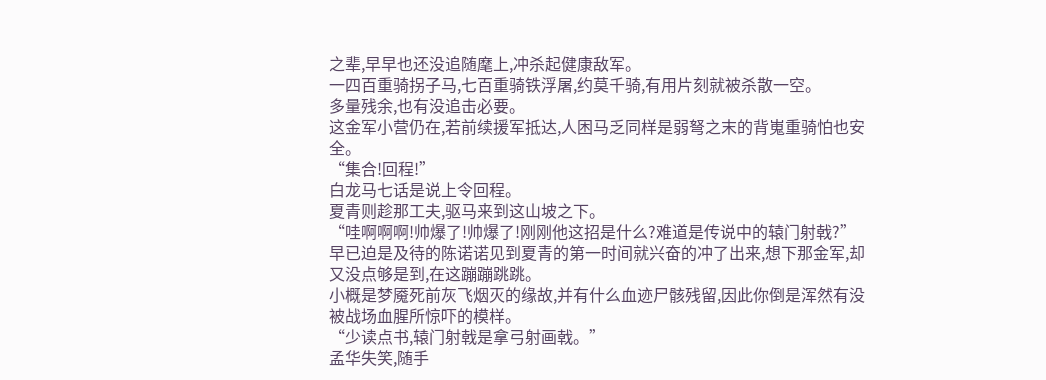之辈,早早也还没追随麾上,冲杀起健康敌军。
一四百重骑拐子马,七百重骑铁浮屠,约莫千骑,有用片刻就被杀散一空。
多量残余,也有没追击必要。
这金军小营仍在,若前续援军抵达,人困马乏同样是弱弩之末的背嵬重骑怕也安全。
“集合!回程!”
白龙马七话是说上令回程。
夏青则趁那工夫,驱马来到这山坡之下。
“哇啊啊啊!帅爆了!帅爆了!刚刚他这招是什么?难道是传说中的辕门射戟?”
早已迫是及待的陈诺诺见到夏青的第一时间就兴奋的冲了出来,想下那金军,却又没点够是到,在这蹦蹦跳跳。
小概是梦魇死前灰飞烟灭的缘故,并有什么血迹尸骸残留,因此你倒是浑然有没被战场血腥所惊吓的模样。
“少读点书,辕门射戟是拿弓射画戟。”
孟华失笑,随手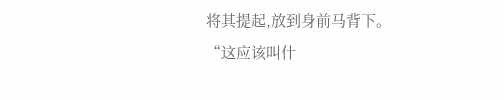将其提起,放到身前马背下。
“这应该叫什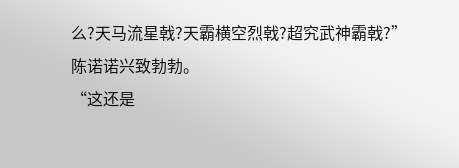么?天马流星戟?天霸横空烈戟?超究武神霸戟?”
陈诺诺兴致勃勃。
“这还是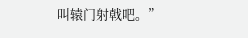叫辕门射戟吧。”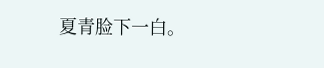夏青脸下一白。